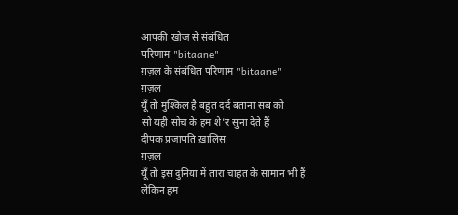आपकी खोज से संबंधित
परिणाम "bitaane"
ग़ज़ल के संबंधित परिणाम "bitaane"
ग़ज़ल
यूँ तो मुश्किल है बहुत दर्द बताना सब को
सो यही सोच के हम शे'र सुना देते हैं
दीपक प्रजापति ख़ालिस
ग़ज़ल
यूँ तो इस दुनिया में तारा चाहत के सामान भी हैं
लेकिन हम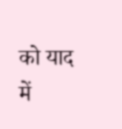को याद में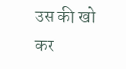उस की खो कर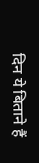दिन ये बिताने हैं